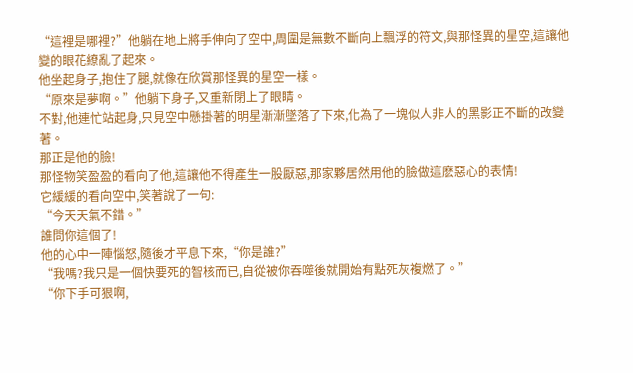“這裡是哪裡?”他躺在地上將手伸向了空中,周圍是無數不斷向上飄浮的符文,與那怪異的星空,這讓他變的眼花繚亂了起來。
他坐起身子,抱住了腿,就像在欣賞那怪異的星空一樣。
“原來是夢啊。”他躺下身子,又重新閉上了眼睛。
不對,他連忙站起身,只見空中懸掛著的明星漸漸墜落了下來,化為了一塊似人非人的黑影正不斷的改變著。
那正是他的臉!
那怪物笑盈盈的看向了他,這讓他不得產生一股厭惡,那家夥居然用他的臉做這麽惡心的表情!
它緩緩的看向空中,笑著說了一句:
“今天天氣不錯。”
誰問你這個了!
他的心中一陣惱怒,隨後才平息下來,“你是誰?”
“我嗎?我只是一個快要死的智核而已,自從被你吞噬後就開始有點死灰複燃了。”
“你下手可狠啊,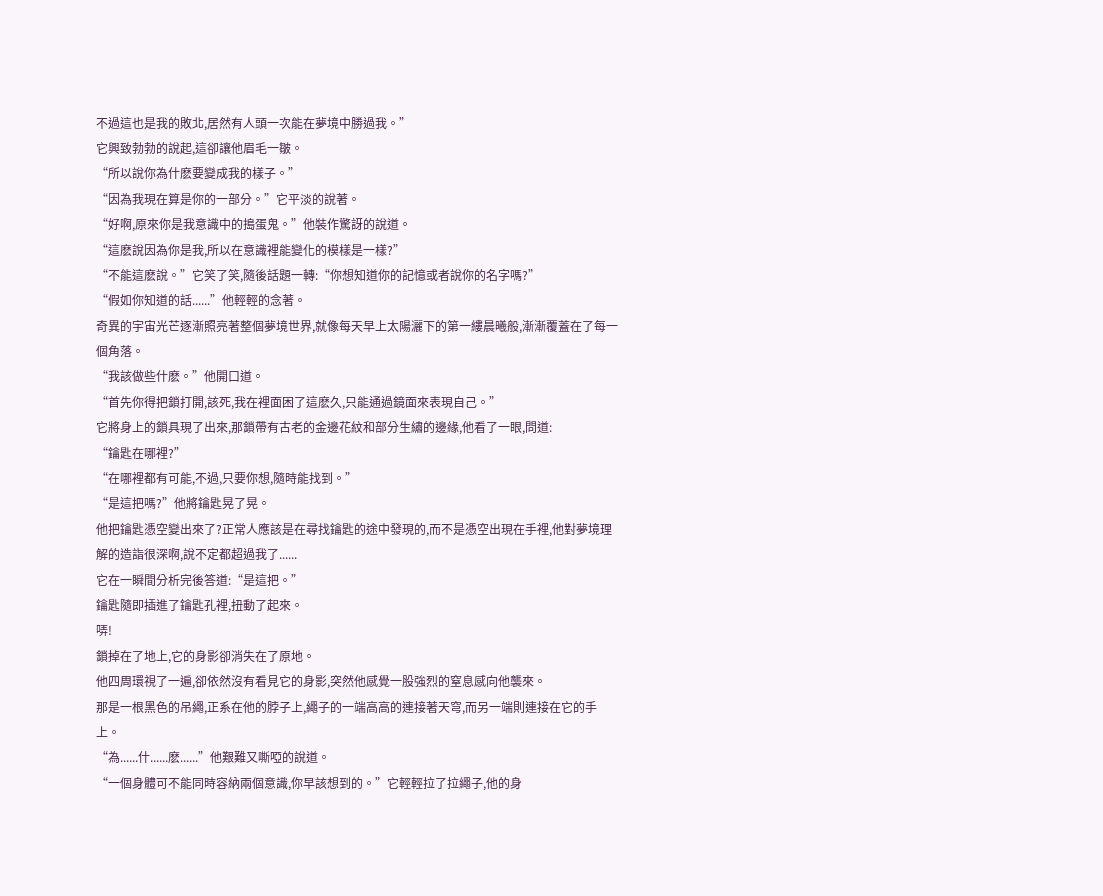不過這也是我的敗北,居然有人頭一次能在夢境中勝過我。”
它興致勃勃的說起,這卻讓他眉毛一皺。
“所以說你為什麽要變成我的樣子。”
“因為我現在算是你的一部分。”它平淡的說著。
“好啊,原來你是我意識中的搗蛋鬼。”他裝作驚訝的說道。
“這麽說因為你是我,所以在意識裡能變化的模樣是一樣?”
“不能這麽說。”它笑了笑,隨後話題一轉:“你想知道你的記憶或者說你的名字嗎?”
“假如你知道的話......”他輕輕的念著。
奇異的宇宙光芒逐漸照亮著整個夢境世界,就像每天早上太陽灑下的第一縷晨曦般,漸漸覆蓋在了每一個角落。
“我該做些什麽。”他開口道。
“首先你得把鎖打開,該死,我在裡面困了這麽久,只能通過鏡面來表現自己。”
它將身上的鎖具現了出來,那鎖帶有古老的金邊花紋和部分生繡的邊緣,他看了一眼,問道:
“鑰匙在哪裡?”
“在哪裡都有可能,不過,只要你想,隨時能找到。”
“是這把嗎?”他將鑰匙晃了晃。
他把鑰匙憑空變出來了?正常人應該是在尋找鑰匙的途中發現的,而不是憑空出現在手裡,他對夢境理解的造詣很深啊,說不定都超過我了......
它在一瞬間分析完後答道:“是這把。”
鑰匙隨即插進了鑰匙孔裡,扭動了起來。
哢!
鎖掉在了地上,它的身影卻消失在了原地。
他四周環視了一遍,卻依然沒有看見它的身影,突然他感覺一股強烈的窒息感向他襲來。
那是一根黑色的吊繩,正系在他的脖子上,繩子的一端高高的連接著天穹,而另一端則連接在它的手上。
“為......什......麽......”他艱難又嘶啞的說道。
“一個身體可不能同時容納兩個意識,你早該想到的。”它輕輕拉了拉繩子,他的身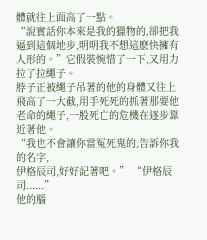體就往上面高了一點。
“說實話你本來是我的獵物的,卻把我逼到這個地步,明明我不想這麽快擁有人形的。”它假裝惋惜了一下,又用力拉了拉繩子。
脖子正被繩子吊著的他的身體又往上飛高了一大截,用手死死的抓著那要他老命的繩子,一股死亡的危機在逐步靠近著他。
“我也不會讓你當冤死鬼的,告訴你我的名字,
伊格辰司,好好記著吧。” “伊格辰司......”
他的腦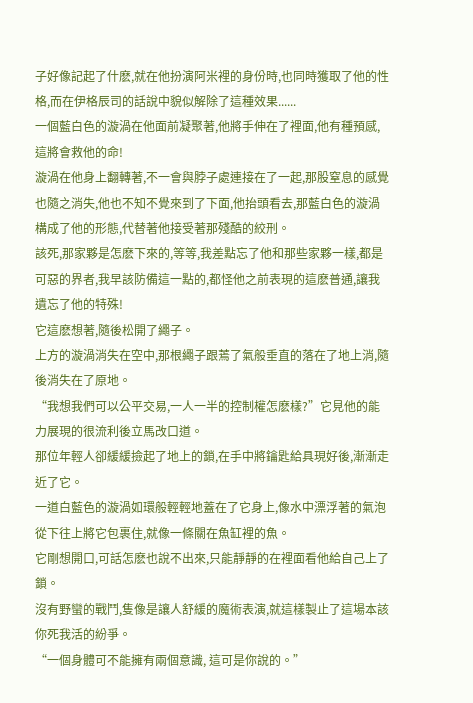子好像記起了什麽,就在他扮演阿米裡的身份時,也同時獲取了他的性格,而在伊格辰司的話說中貌似解除了這種效果......
一個藍白色的漩渦在他面前凝聚著,他將手伸在了裡面,他有種預感,這將會救他的命!
漩渦在他身上翻轉著,不一會與脖子處連接在了一起,那股窒息的感覺也隨之消失,他也不知不覺來到了下面,他抬頭看去,那藍白色的漩渦構成了他的形態,代替著他接受著那殘酷的絞刑。
該死,那家夥是怎麽下來的,等等,我差點忘了他和那些家夥一樣,都是可惡的界者,我早該防備這一點的,都怪他之前表現的這麽普通,讓我遺忘了他的特殊!
它這麽想著,隨後松開了繩子。
上方的漩渦消失在空中,那根繩子跟蔫了氣般垂直的落在了地上消,隨後消失在了原地。
“我想我們可以公平交易,一人一半的控制權怎麽樣?”它見他的能力展現的很流利後立馬改口道。
那位年輕人卻緩緩撿起了地上的鎖,在手中將鑰匙給具現好後,漸漸走近了它。
一道白藍色的漩渦如環般輕輕地蓋在了它身上,像水中漂浮著的氣泡從下往上將它包裹住,就像一條關在魚缸裡的魚。
它剛想開口,可話怎麽也說不出來,只能靜靜的在裡面看他給自己上了鎖。
沒有野蠻的戰鬥,隻像是讓人舒緩的魔術表演,就這樣製止了這場本該你死我活的紛爭。
“一個身體可不能擁有兩個意識, 這可是你說的。”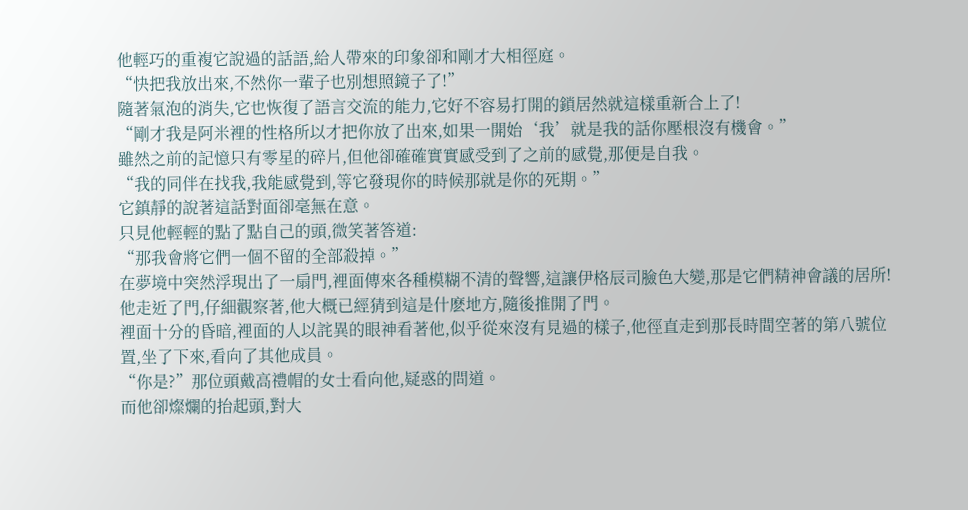他輕巧的重複它說過的話語,給人帶來的印象卻和剛才大相徑庭。
“快把我放出來,不然你一輩子也別想照鏡子了!”
隨著氣泡的消失,它也恢復了語言交流的能力,它好不容易打開的鎖居然就這樣重新合上了!
“剛才我是阿米裡的性格所以才把你放了出來,如果一開始‘我’就是我的話你壓根沒有機會。”
雖然之前的記憶只有零星的碎片,但他卻確確實實感受到了之前的感覺,那便是自我。
“我的同伴在找我,我能感覺到,等它發現你的時候那就是你的死期。”
它鎮靜的說著這話對面卻毫無在意。
只見他輕輕的點了點自己的頭,微笑著答道:
“那我會將它們一個不留的全部殺掉。”
在夢境中突然浮現出了一扇門,裡面傳來各種模糊不清的聲響,這讓伊格辰司臉色大變,那是它們精神會議的居所!
他走近了門,仔細觀察著,他大概已經猜到這是什麽地方,隨後推開了門。
裡面十分的昏暗,裡面的人以詫異的眼神看著他,似乎從來沒有見過的樣子,他徑直走到那長時間空著的第八號位置,坐了下來,看向了其他成員。
“你是?”那位頭戴高禮帽的女士看向他,疑惑的問道。
而他卻燦爛的抬起頭,對大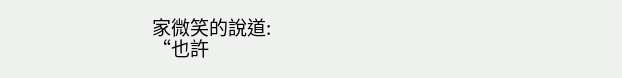家微笑的說道:
“也許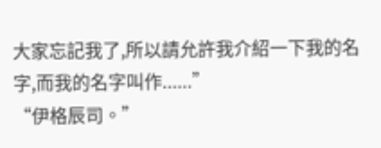大家忘記我了,所以請允許我介紹一下我的名字,而我的名字叫作......”
“伊格辰司。”